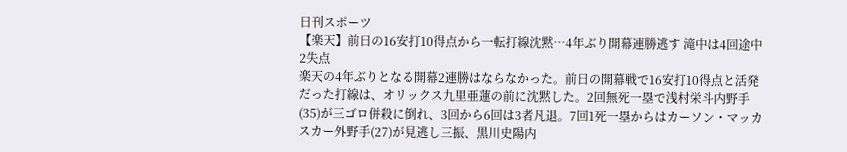日刊スポーツ
【楽天】前日の16安打10得点から一転打線沈黙…4年ぶり開幕連勝逃す 滝中は4回途中2失点
楽天の4年ぶりとなる開幕2連勝はならなかった。前日の開幕戦で16安打10得点と活発だった打線は、オリックス九里亜蓮の前に沈黙した。2回無死一塁で浅村栄斗内野手(35)が三ゴロ併殺に倒れ、3回から6回は3者凡退。7回1死一塁からはカーソン・マッカスカー外野手(27)が見逃し三振、黒川史陽内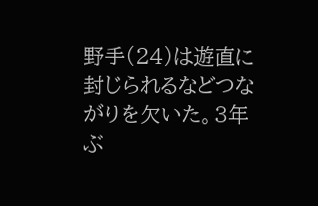野手(24)は遊直に封じられるなどつながりを欠いた。3年ぶ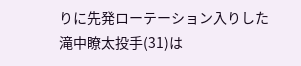りに先発ローテーション入りした滝中瞭太投手(31)は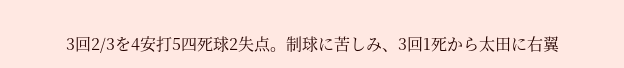3回2/3を4安打5四死球2失点。制球に苦しみ、3回1死から太田に右翼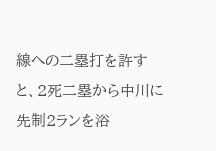線への二塁打を許すと、2死二塁から中川に先制2ランを浴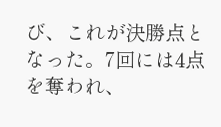び、これが決勝点となった。7回には4点を奪われ、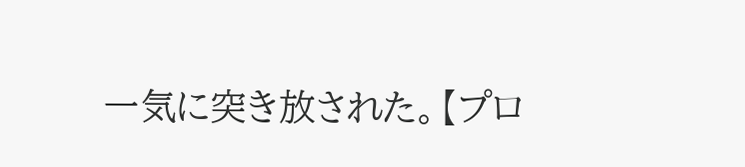一気に突き放された。【プロ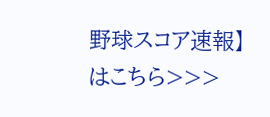野球スコア速報】はこちら>>>